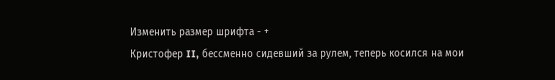Изменить размер шрифта - +
Кристофер II, бессменно сидевший за рулем, теперь косился на мои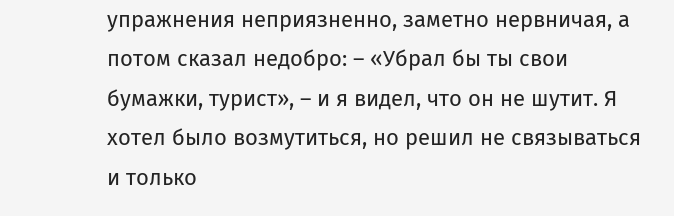упражнения неприязненно, заметно нервничая, а потом сказал недобро: – «Убрал бы ты свои бумажки, турист», – и я видел, что он не шутит. Я хотел было возмутиться, но решил не связываться и только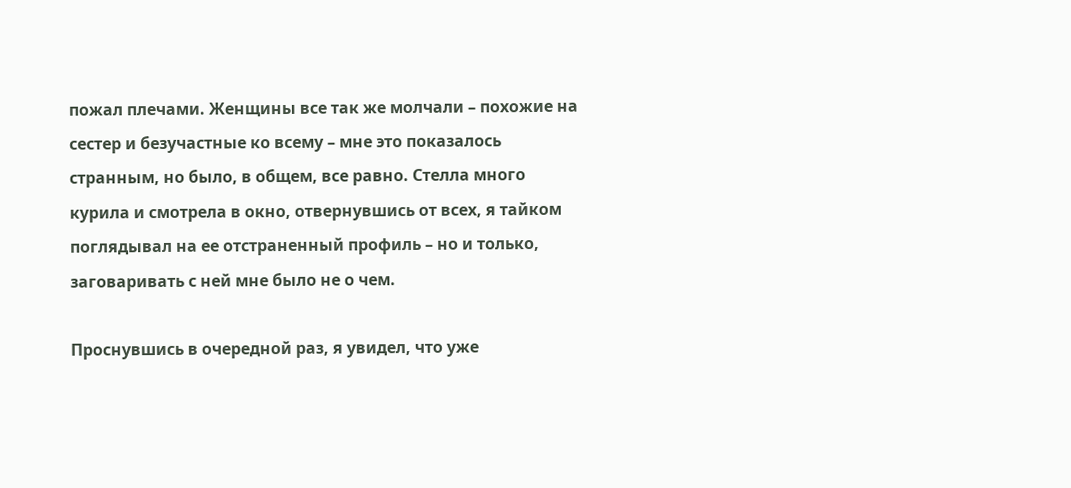пожал плечами. Женщины все так же молчали – похожие на сестер и безучастные ко всему – мне это показалось странным, но было, в общем, все равно. Стелла много курила и смотрела в окно, отвернувшись от всех, я тайком поглядывал на ее отстраненный профиль – но и только, заговаривать с ней мне было не о чем.

Проснувшись в очередной раз, я увидел, что уже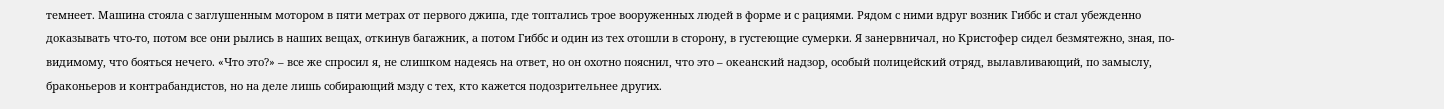темнеет. Машина стояла с заглушенным мотором в пяти метрах от первого джипа, где топтались трое вооруженных людей в форме и с рациями. Рядом с ними вдруг возник Гиббс и стал убежденно доказывать что-то, потом все они рылись в наших вещах, откинув багажник, а потом Гиббс и один из тех отошли в сторону, в густеющие сумерки. Я занервничал, но Кристофер сидел безмятежно, зная, по-видимому, что бояться нечего. «Что это?» – все же спросил я, не слишком надеясь на ответ, но он охотно пояснил, что это – океанский надзор, особый полицейский отряд, вылавливающий, по замыслу, браконьеров и контрабандистов, но на деле лишь собирающий мзду с тех, кто кажется подозрительнее других.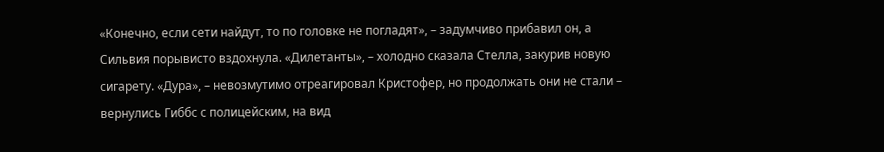«Конечно, если сети найдут, то по головке не погладят», – задумчиво прибавил он, а Сильвия порывисто вздохнула. «Дилетанты», – холодно сказала Стелла, закурив новую сигарету. «Дура», – невозмутимо отреагировал Кристофер, но продолжать они не стали – вернулись Гиббс с полицейским, на вид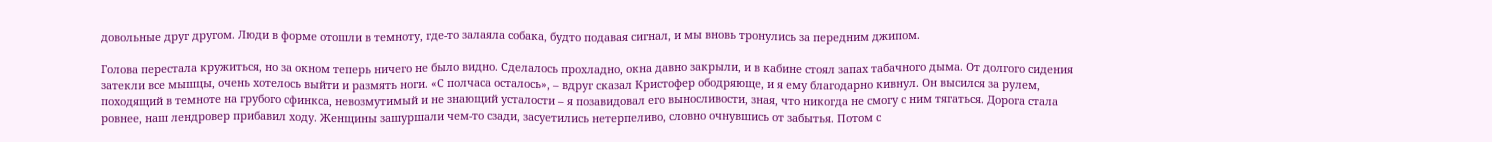довольные друг другом. Люди в форме отошли в темноту, где-то залаяла собака, будто подавая сигнал, и мы вновь тронулись за передним джипом.

Голова перестала кружиться, но за окном теперь ничего не было видно. Сделалось прохладно, окна давно закрыли, и в кабине стоял запах табачного дыма. От долгого сидения затекли все мышцы, очень хотелось выйти и размять ноги. «С полчаса осталось», – вдруг сказал Кристофер ободряюще, и я ему благодарно кивнул. Он высился за рулем, походящий в темноте на грубого сфинкса, невозмутимый и не знающий усталости – я позавидовал его выносливости, зная, что никогда не смогу с ним тягаться. Дорога стала ровнее, наш лендровер прибавил ходу. Женщины зашуршали чем-то сзади, засуетились нетерпеливо, словно очнувшись от забытья. Потом с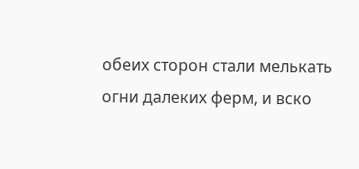обеих сторон стали мелькать огни далеких ферм, и вско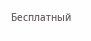Бесплатный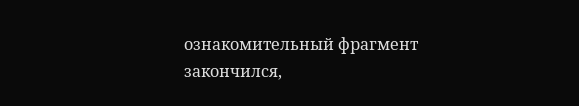ознакомительный фрагмент закончился,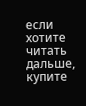если хотите читать дальше, купите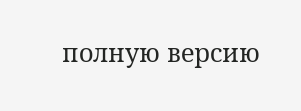полную версию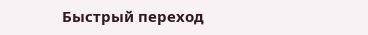Быстрый переход